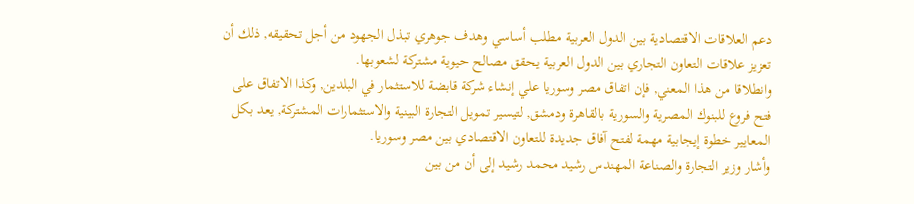دعم العلاقات الاقتصادية بين الدول العربية مطلب أساسي وهدف جوهري تبذل الجهود من أجل تحقيقه, ذلك أن تعزيز علاقات التعاون التجاري بين الدول العربية يحقق مصالح حيوية مشتركة لشعوبها.
وانطلاقا من هذا المعني, فإن اتفاق مصر وسوريا علي إنشاء شركة قابضة للاستثمار في البلدين, وكذا الاتفاق على فتح فروع للبنوك المصرية والسورية بالقاهرة ودمشق, لتيسير تمويل التجارة البينية والاستثمارات المشتركة, يعد بكل المعايير خطوة إيجابية مهمة لفتح آفاق جديدة للتعاون الاقتصادي بين مصر وسوريا.
وأشار وزير التجارة والصناعة المهندس رشيد محمد رشيد إلى أن من بين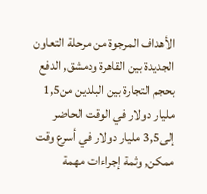الأهداف المرجوة من مرحلة التعاون الجديدة بين القاهرة ودمشق, الدفع بحجم التجارة بين البلدين من1,5 مليار دولار في الوقت الحاضر إلى3,5 مليار دولار في أسرع وقت ممكن, وثمة إجراءات مهمة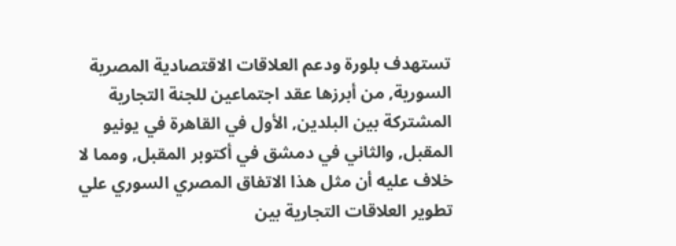تستهدف بلورة ودعم العلاقات الاقتصادية المصرية السورية, من أبرزها عقد اجتماعين للجنة التجارية المشتركة بين البلدين, الأول في القاهرة في يونيو المقبل, والثاني في دمشق في أكتوبر المقبل, ومما لا خلاف عليه أن مثل هذا الاتفاق المصري السوري علي تطوير العلاقات التجارية بين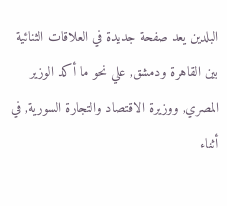البلدين يعد صفحة جديدة في العلاقات الثنائية بين القاهرة ودمشق, علي نحو ما أكد الوزير المصري, ووزيرة الاقتصاد والتجارة السورية, في أثناء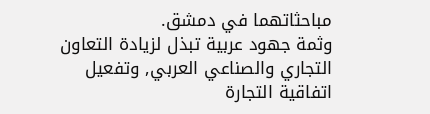مباحثاتهما في دمشق.
وثمة جهود عربية تبذل لزيادة التعاون التجاري والصناعي العربي, وتفعيل اتفاقية التجارة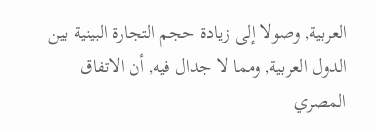العربية, وصولا إلى زيادة حجم التجارة البينية بين الدول العربية, ومما لا جدال فيه, أن الاتفاق المصري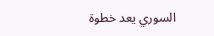السوري يعد خطوة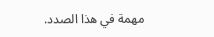مهمة في هذا الصدد.